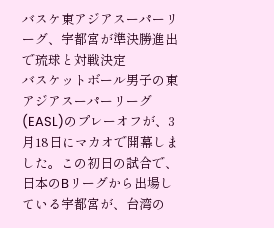バスケ東アジアスーパーリーグ、宇都宮が準決勝進出で琉球と対戦決定
バスケットボール男子の東アジアスーパーリーグ(EASL)のプレーオフが、3月18日にマカオで開幕しました。この初日の試合で、日本のBリーグから出場している宇都宮が、台湾の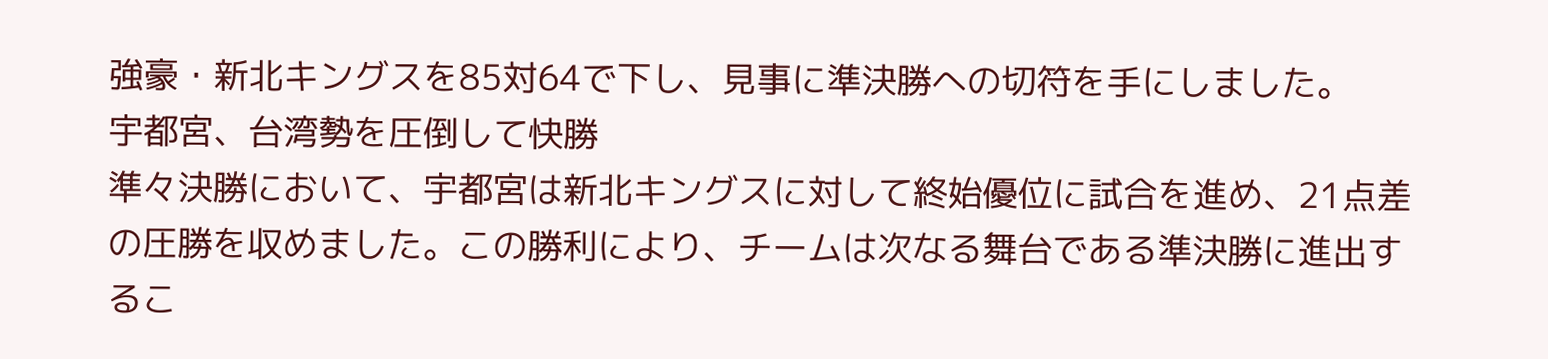強豪・新北キングスを85対64で下し、見事に準決勝への切符を手にしました。
宇都宮、台湾勢を圧倒して快勝
準々決勝において、宇都宮は新北キングスに対して終始優位に試合を進め、21点差の圧勝を収めました。この勝利により、チームは次なる舞台である準決勝に進出するこ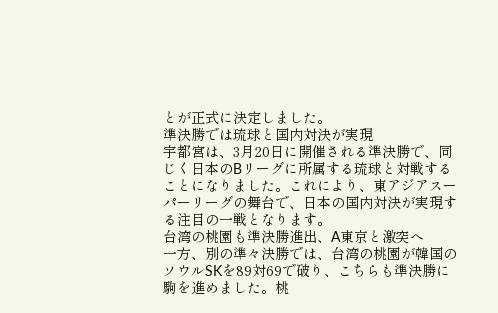とが正式に決定しました。
準決勝では琉球と国内対決が実現
宇都宮は、3月20日に開催される準決勝で、同じく日本のBリーグに所属する琉球と対戦することになりました。これにより、東アジアスーパーリーグの舞台で、日本の国内対決が実現する注目の一戦となります。
台湾の桃園も準決勝進出、A東京と激突へ
一方、別の準々決勝では、台湾の桃園が韓国のソウルSKを89対69で破り、こちらも準決勝に駒を進めました。桃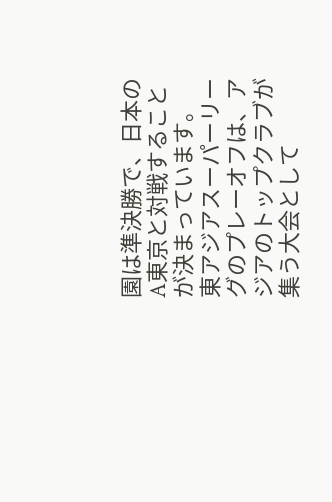園は準決勝で、日本のA東京と対戦することが決まっています。
東アジアスーパーリーグのプレーオフは、アジアのトップクラブが集う大会として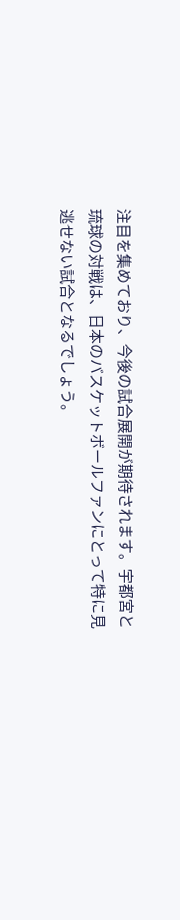注目を集めており、今後の試合展開が期待されます。宇都宮と琉球の対戦は、日本のバスケットボールファンにとって特に見逃せない試合となるでしょう。